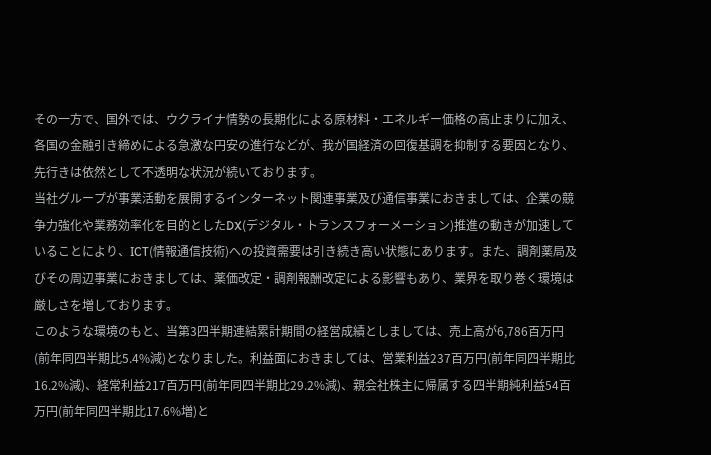その一方で、国外では、ウクライナ情勢の長期化による原材料・エネルギー価格の高止まりに加え、各国の金融引き締めによる急激な円安の進行などが、我が国経済の回復基調を抑制する要因となり、先行きは依然として不透明な状況が続いております。
当社グループが事業活動を展開するインターネット関連事業及び通信事業におきましては、企業の競争力強化や業務効率化を目的としたDX(デジタル・トランスフォーメーション)推進の動きが加速していることにより、ICT(情報通信技術)への投資需要は引き続き高い状態にあります。また、調剤薬局及びその周辺事業におきましては、薬価改定・調剤報酬改定による影響もあり、業界を取り巻く環境は厳しさを増しております。
このような環境のもと、当第3四半期連結累計期間の経営成績としましては、売上高が6,786百万円(前年同四半期比5.4%減)となりました。利益面におきましては、営業利益237百万円(前年同四半期比16.2%減)、経常利益217百万円(前年同四半期比29.2%減)、親会社株主に帰属する四半期純利益54百万円(前年同四半期比17.6%増)と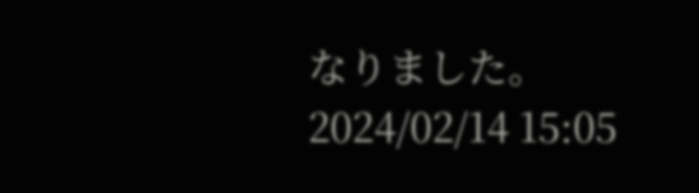なりました。
2024/02/14 15:05